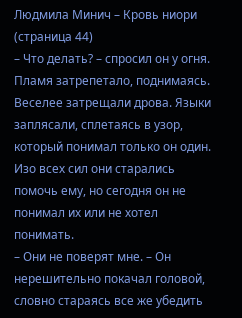Людмила Минич – Кровь ниори (страница 44)
– Что делать? – спросил он у огня.
Пламя затрепетало, поднимаясь. Веселее затрещали дрова. Языки заплясали, сплетаясь в узор, который понимал только он один. Изо всех сил они старались помочь ему, но сегодня он не понимал их или не хотел понимать.
– Они не поверят мне. – Он нерешительно покачал головой, словно стараясь все же убедить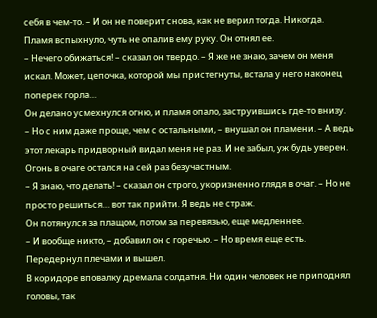себя в чем-то. – И он не поверит снова, как не верил тогда. Никогда.
Пламя вспыхнуло, чуть не опалив ему руку. Он отнял ее.
– Нечего обижаться! – сказал он твердо. – Я же не знаю, зачем он меня искал. Может, цепочка, которой мы пристегнуты, встала у него наконец поперек горла…
Он делано усмехнулся огню, и пламя опало, заструившись где-то внизу.
– Но с ним даже проще, чем с остальными, – внушал он пламени. – А ведь этот лекарь придворный видал меня не раз. И не забыл, уж будь уверен.
Огонь в очаге остался на сей раз безучастным.
– Я знаю, что делать! – сказал он строго, укоризненно глядя в очаг. – Но не просто решиться… вот так прийти. Я ведь не страж.
Он потянулся за плащом, потом за перевязью, еще медленнее.
– И вообще никто, – добавил он с горечью. – Но время еще есть.
Передернул плечами и вышел.
В коридоре вповалку дремала солдатня. Ни один человек не приподнял головы, так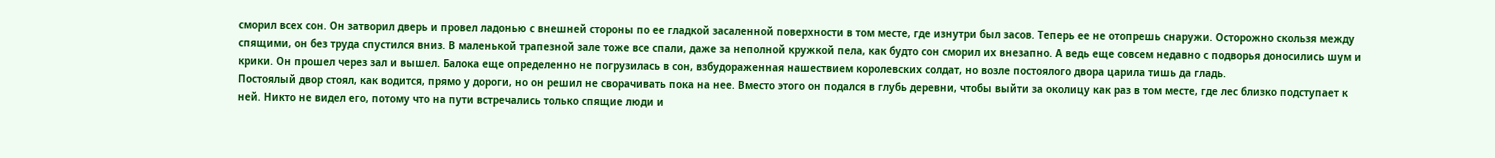сморил всех сон. Он затворил дверь и провел ладонью с внешней стороны по ее гладкой засаленной поверхности в том месте, где изнутри был засов. Теперь ее не отопрешь снаружи. Осторожно скользя между спящими, он без труда спустился вниз. В маленькой трапезной зале тоже все спали, даже за неполной кружкой пела, как будто сон сморил их внезапно. А ведь еще совсем недавно с подворья доносились шум и крики. Он прошел через зал и вышел. Балока еще определенно не погрузилась в сон, взбудораженная нашествием королевских солдат, но возле постоялого двора царила тишь да гладь.
Постоялый двор стоял, как водится, прямо у дороги, но он решил не сворачивать пока на нее. Вместо этого он подался в глубь деревни, чтобы выйти за околицу как раз в том месте, где лес близко подступает к ней. Никто не видел его, потому что на пути встречались только спящие люди и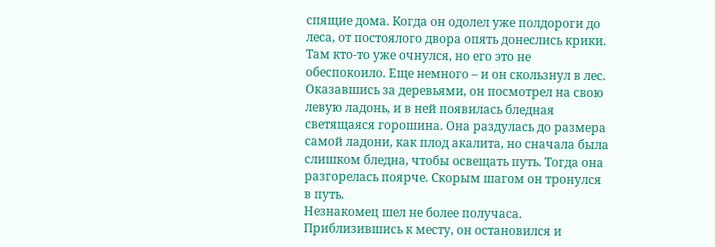спящие дома. Когда он одолел уже полдороги до леса, от постоялого двора опять донеслись крики. Там кто-то уже очнулся, но его это не обеспокоило. Еще немного – и он скользнул в лес.
Оказавшись за деревьями, он посмотрел на свою левую ладонь, и в ней появилась бледная светящаяся горошина. Она раздулась до размера самой ладони, как плод акалита, но сначала была слишком бледна, чтобы освещать путь. Тогда она разгорелась поярче. Скорым шагом он тронулся в путь.
Незнакомец шел не более получаса. Приблизившись к месту, он остановился и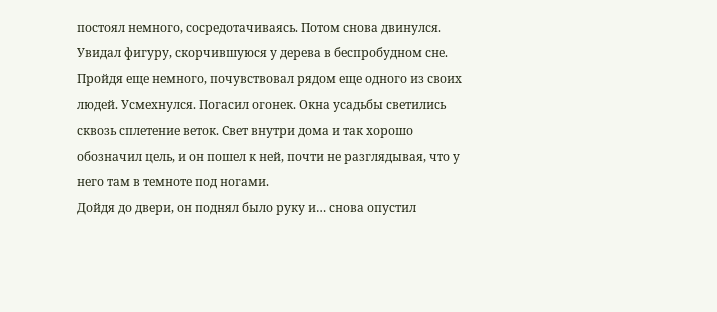постоял немного, сосредотачиваясь. Потом снова двинулся. Увидал фигуру, скорчившуюся у дерева в беспробудном сне. Пройдя еще немного, почувствовал рядом еще одного из своих людей. Усмехнулся. Погасил огонек. Окна усадьбы светились сквозь сплетение веток. Свет внутри дома и так хорошо обозначил цель, и он пошел к ней, почти не разглядывая, что у него там в темноте под ногами.
Дойдя до двери, он поднял было руку и… снова опустил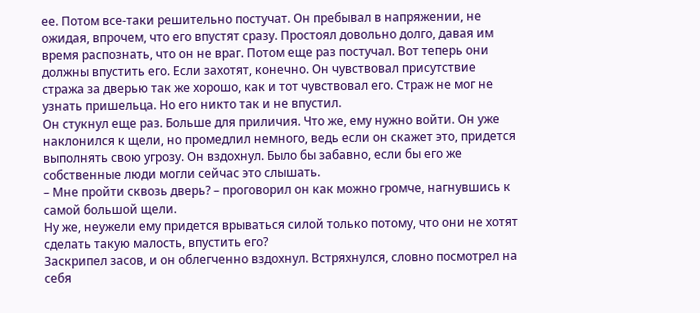ее. Потом все-таки решительно постучат. Он пребывал в напряжении, не ожидая, впрочем, что его впустят сразу. Простоял довольно долго, давая им время распознать, что он не враг. Потом еще раз постучал. Вот теперь они должны впустить его. Если захотят, конечно. Он чувствовал присутствие стража за дверью так же хорошо, как и тот чувствовал его. Страж не мог не узнать пришельца. Но его никто так и не впустил.
Он стукнул еще раз. Больше для приличия. Что же, ему нужно войти. Он уже наклонился к щели, но промедлил немного, ведь если он скажет это, придется выполнять свою угрозу. Он вздохнул. Было бы забавно, если бы его же собственные люди могли сейчас это слышать.
– Мне пройти сквозь дверь? – проговорил он как можно громче, нагнувшись к самой большой щели.
Ну же, неужели ему придется врываться силой только потому, что они не хотят сделать такую малость, впустить его?
Заскрипел засов, и он облегченно вздохнул. Встряхнулся, словно посмотрел на себя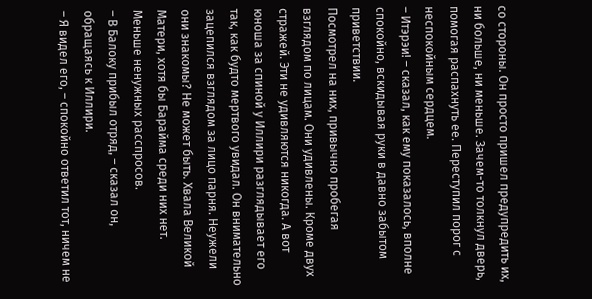со стороны. Он просто пришел предупредить их, ни больше, ни меньше. Зачем-то толкнул дверь, помогая распахнуть ее. Переступил порог с неспокойным сердцем.
– Итэрэи! – сказал, как ему показалось, вполне спокойно, вскидывая руки в давно забытом приветствии.
Посмотрел на них, привычно пробегая взглядом по лицам. Они удивлены. Кроме двух стражей. Эти не удивляются никогда. А вот юноша за спиной у Иллири разглядывает его так, как будто мертвого увидал. Он внимательно зацепился взглядом за лицо парня. Неужели они знакомы? Не может быть. Хвала Великой Матери, хотя бы Барайма среди них нет. Меньше ненужных расспросов.
– В Балоку прибыл отряд, – сказал он, обращаясь к Иллири.
– Я видел его, – спокойно ответил тот, ничем не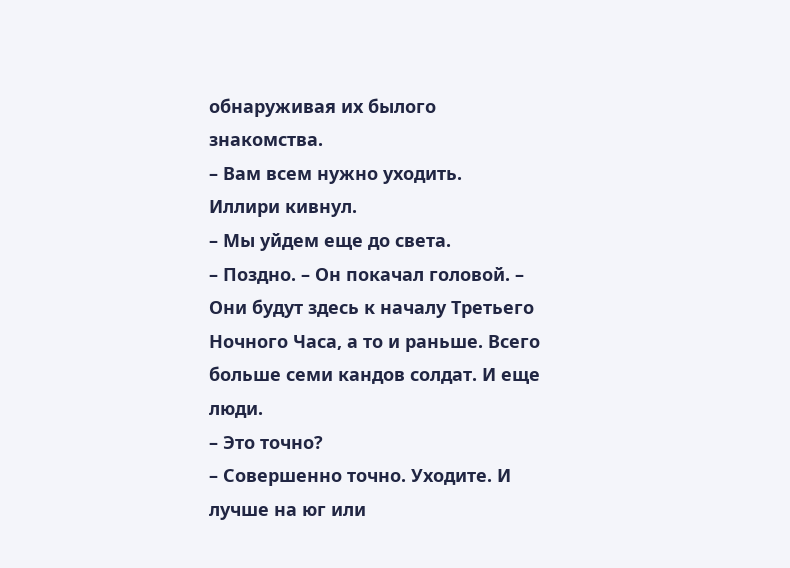обнаруживая их былого знакомства.
– Вам всем нужно уходить.
Иллири кивнул.
– Мы уйдем еще до света.
– Поздно. – Он покачал головой. – Они будут здесь к началу Третьего Ночного Часа, а то и раньше. Всего больше семи кандов солдат. И еще люди.
– Это точно?
– Совершенно точно. Уходите. И лучше на юг или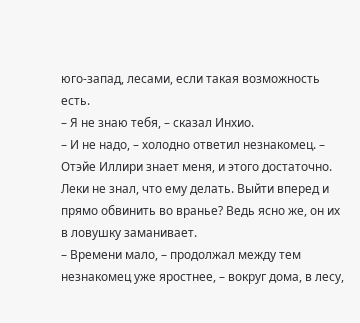юго-запад, лесами, если такая возможность есть.
– Я не знаю тебя, – сказал Инхио.
– И не надо, – холодно ответил незнакомец. – Отэйе Иллири знает меня, и этого достаточно.
Леки не знал, что ему делать. Выйти вперед и прямо обвинить во вранье? Ведь ясно же, он их в ловушку заманивает.
– Времени мало, – продолжал между тем незнакомец уже яростнее, – вокруг дома, в лесу,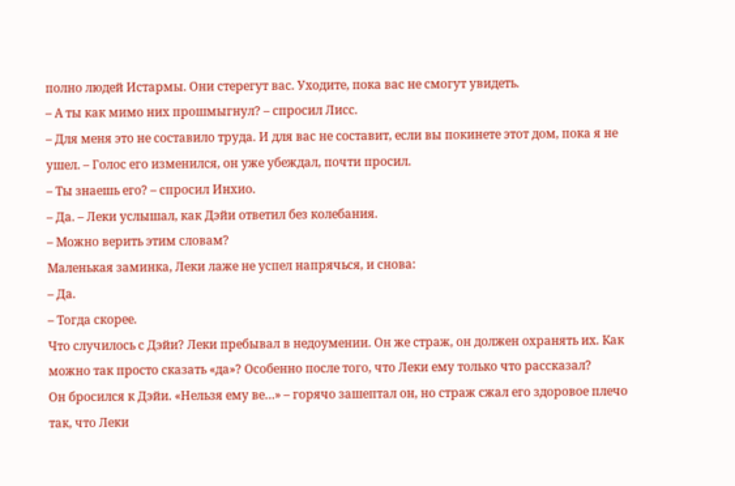полно людей Истармы. Они стерегут вас. Уходите, пока вас не смогут увидеть.
– А ты как мимо них прошмыгнул? – спросил Лисс.
– Для меня это не составило труда. И для вас не составит, если вы покинете этот дом, пока я не ушел. – Голос его изменился, он уже убеждал, почти просил.
– Ты знаешь его? – спросил Инхио.
– Да. – Леки услышал, как Дэйи ответил без колебания.
– Можно верить этим словам?
Маленькая заминка, Леки лаже не успел напрячься, и снова:
– Да.
– Тогда скорее.
Что случилось с Дэйи? Леки пребывал в недоумении. Он же страж, он должен охранять их. Как можно так просто сказать «да»? Особенно после того, что Леки ему только что рассказал?
Он бросился к Дэйи. «Нельзя ему ве…» – горячо зашептал он, но страж сжал его здоровое плечо так, что Леки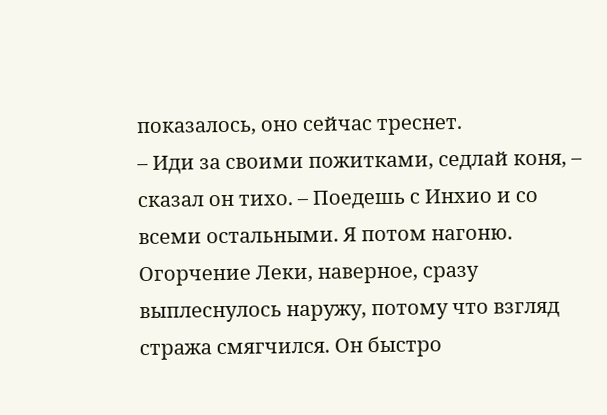показалось, оно сейчас треснет.
– Иди за своими пожитками, седлай коня, – сказал он тихо. – Поедешь с Инхио и со всеми остальными. Я потом нагоню.
Огорчение Леки, наверное, сразу выплеснулось наружу, потому что взгляд стража смягчился. Он быстро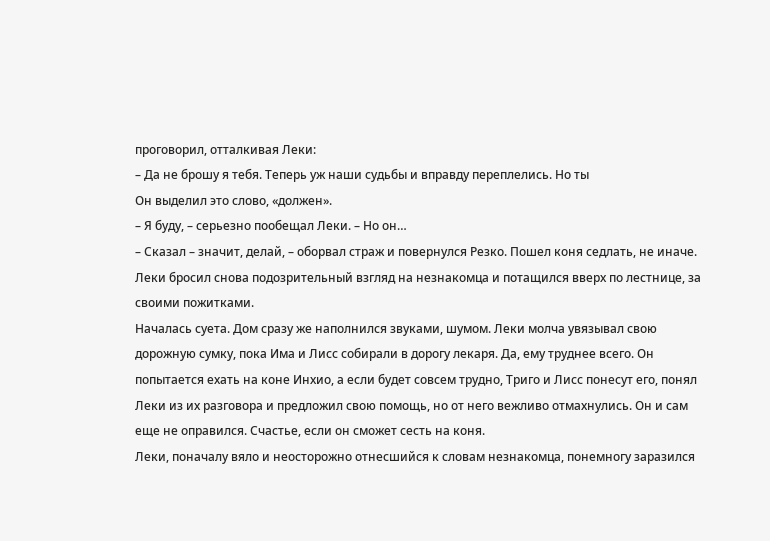проговорил, отталкивая Леки:
– Да не брошу я тебя. Теперь уж наши судьбы и вправду переплелись. Но ты
Он выделил это слово, «должен».
– Я буду, – серьезно пообещал Леки. – Но он…
– Сказал – значит, делай, – оборвал страж и повернулся Резко. Пошел коня седлать, не иначе.
Леки бросил снова подозрительный взгляд на незнакомца и потащился вверх по лестнице, за своими пожитками.
Началась суета. Дом сразу же наполнился звуками, шумом. Леки молча увязывал свою дорожную сумку, пока Има и Лисс собирали в дорогу лекаря. Да, ему труднее всего. Он попытается ехать на коне Инхио, а если будет совсем трудно, Триго и Лисс понесут его, понял Леки из их разговора и предложил свою помощь, но от него вежливо отмахнулись. Он и сам еще не оправился. Счастье, если он сможет сесть на коня.
Леки, поначалу вяло и неосторожно отнесшийся к словам незнакомца, понемногу заразился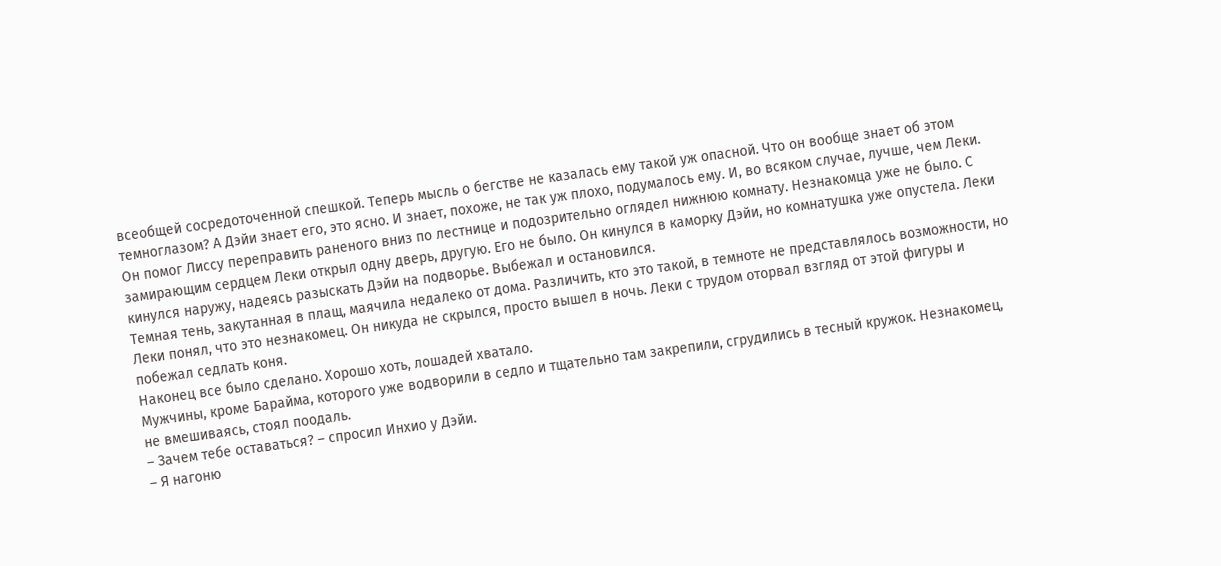всеобщей сосредоточенной спешкой. Теперь мысль о бегстве не казалась ему такой уж опасной. Что он вообще знает об этом темноглазом? А Дэйи знает его, это ясно. И знает, похоже, не так уж плохо, подумалось ему. И, во всяком случае, лучше, чем Леки.
Он помог Лиссу переправить раненого вниз по лестнице и подозрительно оглядел нижнюю комнату. Незнакомца уже не было. С замирающим сердцем Леки открыл одну дверь, другую. Его не было. Он кинулся в каморку Дэйи, но комнатушка уже опустела. Леки кинулся наружу, надеясь разыскать Дэйи на подворье. Выбежал и остановился.
Темная тень, закутанная в плащ, маячила недалеко от дома. Различить, кто это такой, в темноте не представлялось возможности, но Леки понял, что это незнакомец. Он никуда не скрылся, просто вышел в ночь. Леки с трудом оторвал взгляд от этой фигуры и побежал седлать коня.
Наконец все было сделано. Хорошо хоть, лошадей хватало.
Мужчины, кроме Барайма, которого уже водворили в седло и тщательно там закрепили, сгрудились в тесный кружок. Незнакомец, не вмешиваясь, стоял поодаль.
– Зачем тебе оставаться? – спросил Инхио у Дэйи.
– Я нагоню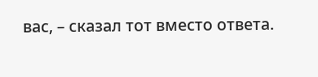вас, – сказал тот вместо ответа.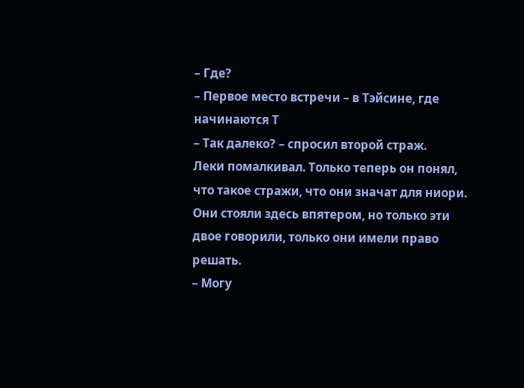– Где?
– Первое место встречи – в Тэйсине, где начинаются Т
– Так далеко? – спросил второй страж.
Леки помалкивал. Только теперь он понял, что такое стражи, что они значат для ниори. Они стояли здесь впятером, но только эти двое говорили, только они имели право решать.
– Могу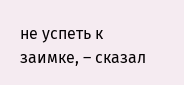не успеть к заимке, – сказал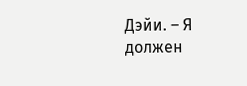Дэйи. – Я должен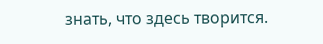знать, что здесь творится.